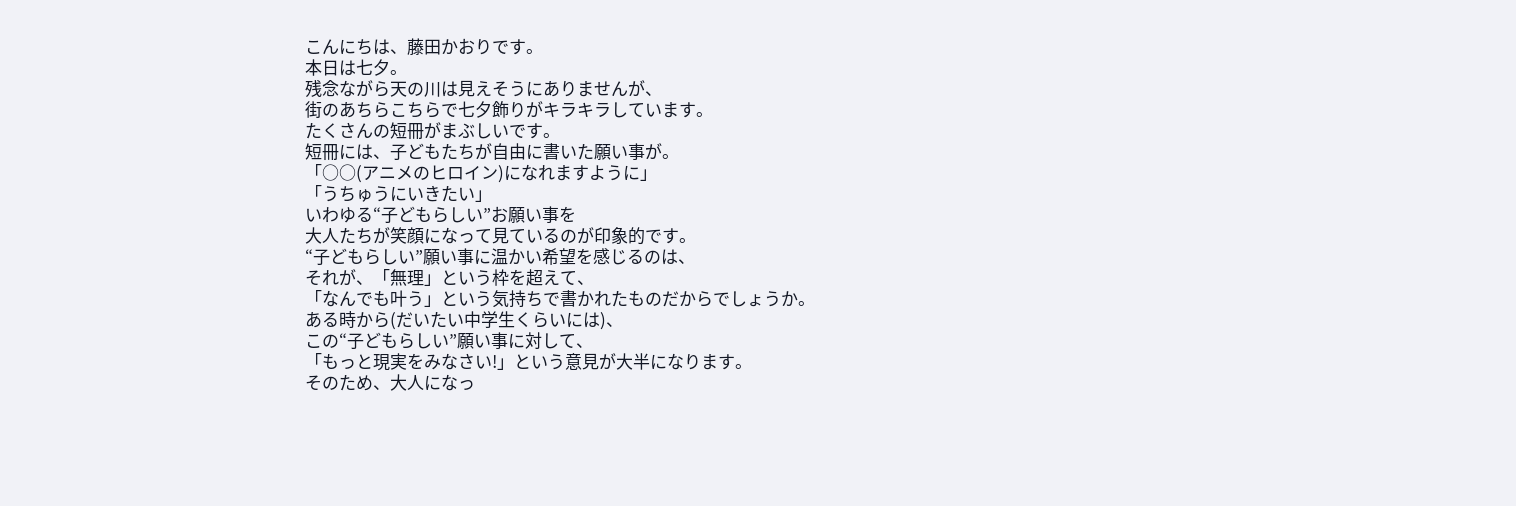こんにちは、藤田かおりです。
本日は七夕。
残念ながら天の川は見えそうにありませんが、
街のあちらこちらで七夕飾りがキラキラしています。
たくさんの短冊がまぶしいです。
短冊には、子どもたちが自由に書いた願い事が。
「○○(アニメのヒロイン)になれますように」
「うちゅうにいきたい」
いわゆる“子どもらしい”お願い事を
大人たちが笑顔になって見ているのが印象的です。
“子どもらしい”願い事に温かい希望を感じるのは、
それが、「無理」という枠を超えて、
「なんでも叶う」という気持ちで書かれたものだからでしょうか。
ある時から(だいたい中学生くらいには)、
この“子どもらしい”願い事に対して、
「もっと現実をみなさい!」という意見が大半になります。
そのため、大人になっ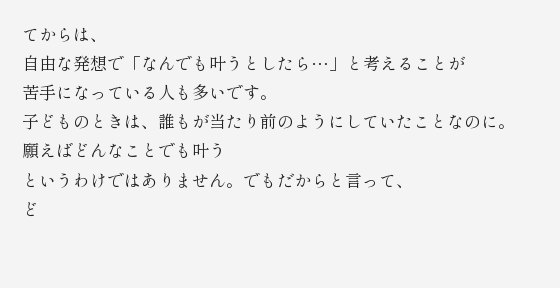てからは、
自由な発想で「なんでも叶うとしたら…」と考えることが
苦手になっている人も多いです。
子どものときは、誰もが当たり前のようにしていたことなのに。
願えばどんなことでも叶う
というわけではありません。でもだからと言って、
ど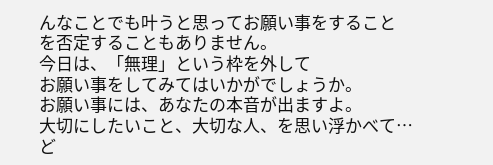んなことでも叶うと思ってお願い事をすること
を否定することもありません。
今日は、「無理」という枠を外して
お願い事をしてみてはいかがでしょうか。
お願い事には、あなたの本音が出ますよ。
大切にしたいこと、大切な人、を思い浮かべて…
ど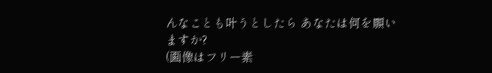んなことも叶うとしたら あなたは何を願いますか?
(画像はフリー素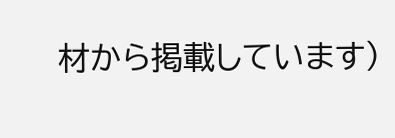材から掲載しています)